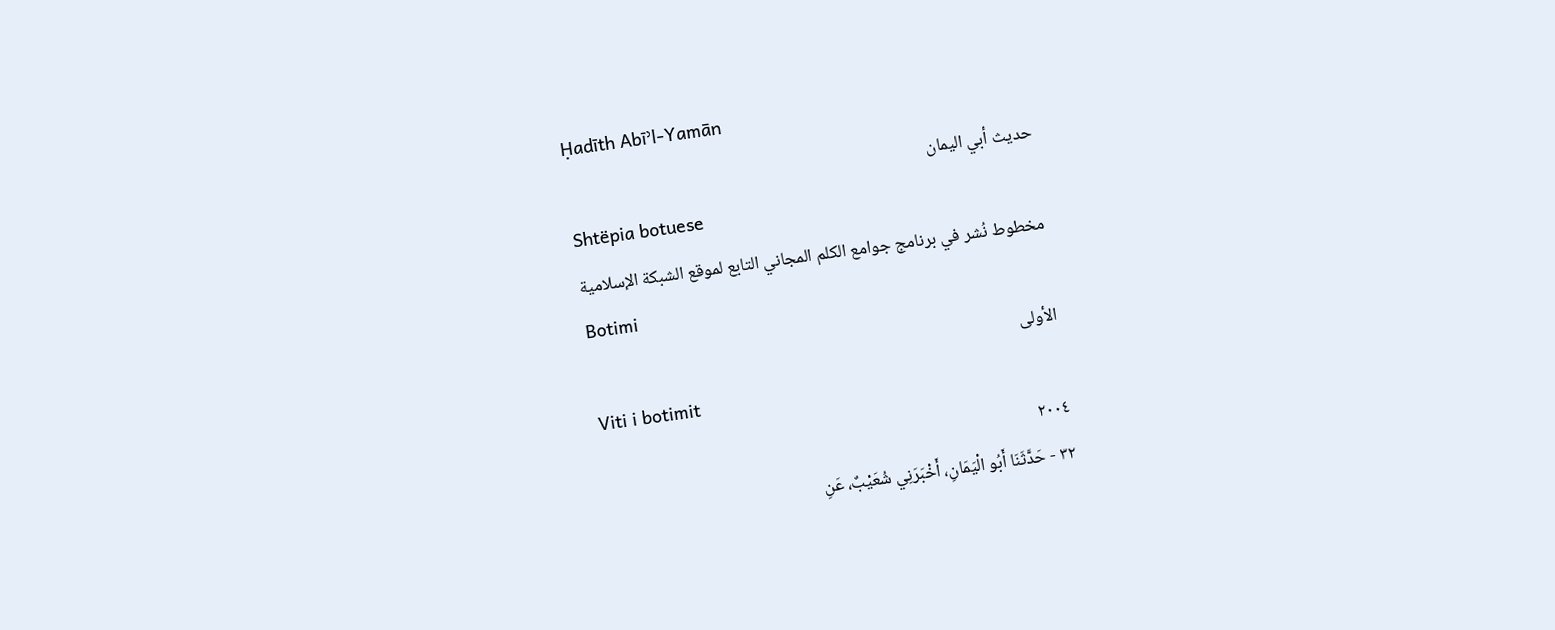Ḥadīth Abīʾl-Yamān
حديث أبي اليمان
Shtëpia botuese
مخطوط نُشر في برنامج جوامع الكلم المجاني التابع لموقع الشبكة الإسلامية
Botimi
الأولى
Viti i botimit
٢٠٠٤
٣٢ - حَدَّثَنَا أَبُو الْيَمَانِ، أَخْبَرَنِي شُعَيْبٌ، عَنِ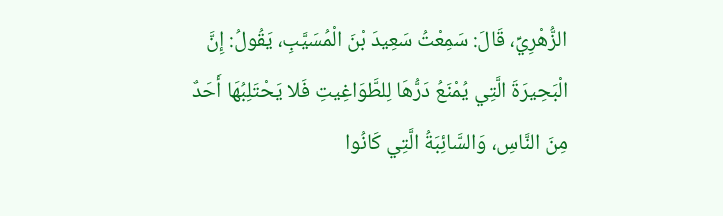الزُّهْرِيِّ، قَالَ: سَمِعْتُ سَعِيدَ بْنَ الْمُسَيَّبِ، يَقُولُ: إِنَّ الْبَحِيرَةَ الَّتِي يُمْنَعُ دَرُّهَا لِلطَّوَاغِيتِ فَلا يَحْتَلِبُهَا أَحَدٌ مِنَ النَّاسِ، وَالسَّائِبَةُ الَّتِي كَانُوا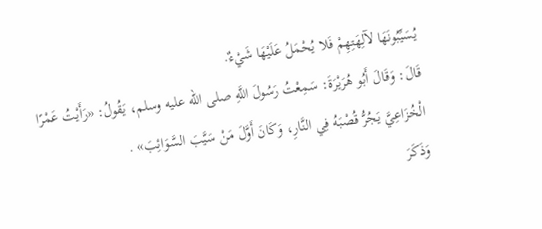يُسَيِّبُونَهَا لآلِهَتِهِمْ فَلا يُحْمَلُ عَلَيْهَا شَيْءٌ.
قَالَ: وَقَالَ أَبُو هُرَيْرَةَ: سَمِعْتُ رَسُولَ اللَّهِ صلى الله عليه وسلم، يَقُولُ: «رَأَيْتُ عَمْرًا الْخُزَاعِيَّ يَجُرُّ قُصْبَهُ فِي النَّارِ، وَكَانَ أَوَّلَ مَنْ سَيَّبَ السَّوَائِبَ» .
وَذَكَرَ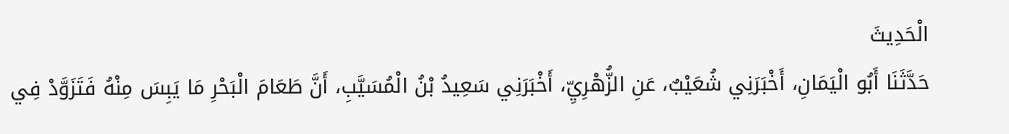الْحَدِيثَ
حَدَّثَنَا أَبُو الْيَمَانِ، أَخْبَرَنِي شُعَيْبٌ، عَنِ الزُّهْرِيِّ، أَخْبَرَنِي سَعِيدُ بْنُ الْمُسَيَّبِ، أَنَّ طَعَامَ الْبَحْرِ مَا يَبِسَ مِنْهُ فَتَزَوَّدْ فِي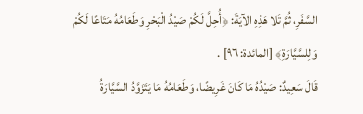السَّفَرِ، ثُمَّ تَلا هَذِهِ الآيَةَ: ﴿أُحِلَّ لَكُمْ صَيْدُ الْبَحْرِ وَطَعَامُهُ مَتَاعًا لَكُمْ وَلِلسَّيَّارَةِ﴾ [المائدة: ٩٦] .
قَالَ سَعِيدٌ: صَيْدُهُ مَا كَانَ غَرِيضًا، وَطَعَامُهُ مَا يَتَزَوَّدُ السَّيَّارَةُ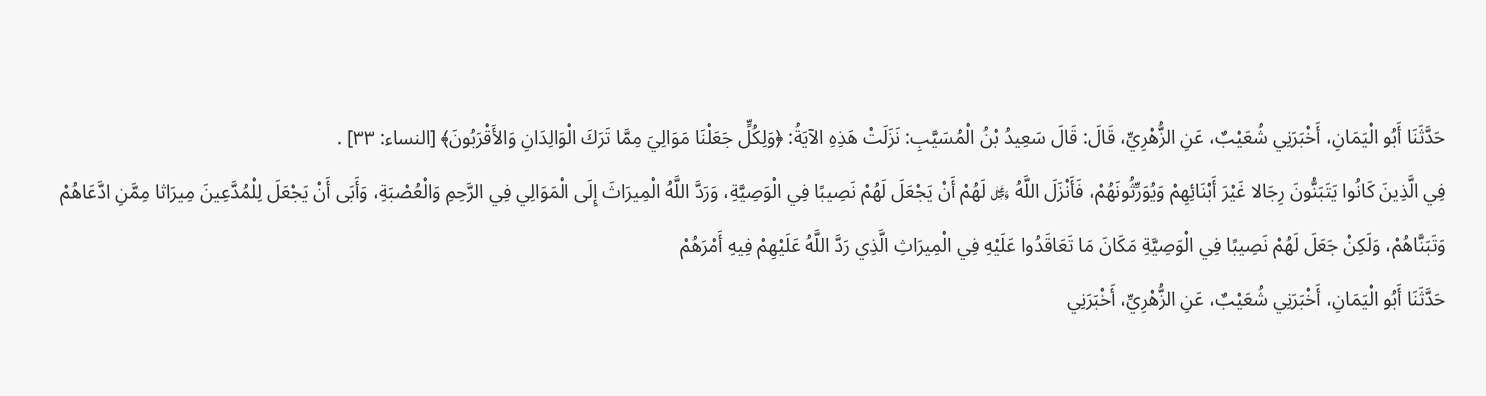حَدَّثَنَا أَبُو الْيَمَانِ، أَخْبَرَنِي شُعَيْبٌ، عَنِ الزُّهْرِيِّ، قَالَ: قَالَ سَعِيدُ بْنُ الْمُسَيَّبِ: نَزَلَتْ هَذِهِ الآيَةُ: ﴿وَلِكُلٍّ جَعَلْنَا مَوَالِيَ مِمَّا تَرَكَ الْوَالِدَانِ وَالأَقْرَبُونَ﴾ [النساء: ٣٣] .
فِي الَّذِينَ كَانُوا يَتَبَنُّونَ رِجَالا غَيْرَ أَبْنَائِهِمْ وَيُوَرِّثُونَهُمْ، فَأَنْزَلَ اللَّهُ ﷿ لَهُمْ أَنْ يَجْعَلَ لَهُمْ نَصِيبًا فِي الْوَصِيَّةِ، وَرَدَّ اللَّهُ الْمِيرَاثَ إِلَى الْمَوَالِي فِي الرَّحِمِ وَالْعُصْبَةِ، وَأَبَى أَنْ يَجْعَلَ لِلْمُدَّعِينَ مِيرَاثا مِمَّنِ ادَّعَاهُمْ وَتَبَنَّاهُمْ، وَلَكِنْ جَعَلَ لَهُمْ نَصِيبًا فِي الْوَصِيَّةِ مَكَانَ مَا تَعَاقَدُوا عَلَيْهِ فِي الْمِيرَاثِ الَّذِي رَدَّ اللَّهُ عَلَيْهِمْ فِيهِ أَمْرَهُمْ
حَدَّثَنَا أَبُو الْيَمَانِ، أَخْبَرَنِي شُعَيْبٌ، عَنِ الزُّهْرِيِّ، أَخْبَرَنِي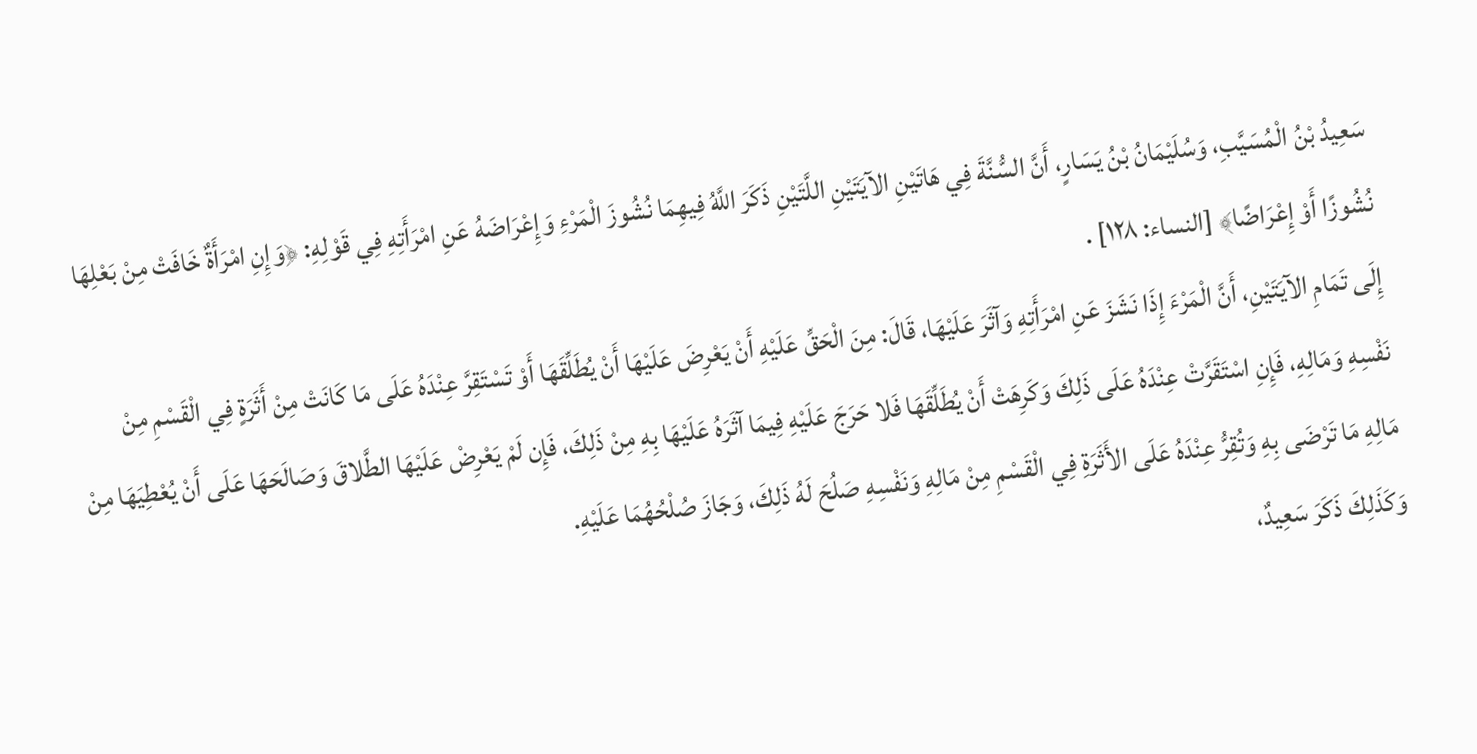سَعِيدُ بْنُ الْمُسَيَّبِ، وَسُلَيْمَانُ بْنُ يَسَارٍ، أَنَّ السُّنَّةَ فِي هَاتَيْنِ الآيَتَيْنِ اللَّتَيْنِ ذَكَرَ اللَّهُ فِيهِمَا نُشُوزَ الْمَرْءِ وَإِعْرَاضَهُ عَنِ امْرَأَتِهِ فِي قَوْلِهِ: ﴿وَإِنِ امْرَأَةٌ خَافَتْ مِنْ بَعْلِهَا نُشُوزًا أَوْ إِعْرَاضًا﴾ [النساء: ١٢٨] .
إِلَى تَمَامِ الآيَتَيْنِ، أَنَّ الْمَرْءَ إِذَا نَشَزَ عَنِ امْرَأَتِهِ وَآثَرَ عَلَيْهَا، قَالَ: مِنَ الْحَقِّ عَلَيْهِ أَنْ يَعْرِضَ عَلَيْهَا أَنْ يُطَلِّقَهَا أَوْ تَسْتَقِرَّ عِنْدَهُ عَلَى مَا كَانَتْ مِنْ أَثَرَةٍ فِي الْقَسْمِ مِنْ نَفْسِهِ وَمَالِهِ، فَإِنِ اسْتَقَرَّتْ عِنْدَهُ عَلَى ذَلِكَ وَكَرِهَتْ أَنْ يُطَلِّقَهَا فَلا حَرَجَ عَلَيْهِ فِيمَا آثَرَهُ عَلَيْهَا بِهِ مِنْ ذَلِكَ، فَإِن لَمْ يَعْرِضْ عَلَيْهَا الطَّلاقَ وَصَالَحَهَا عَلَى أَنْ يُعْطِيَهَا مِنْ مَالِهِ مَا تَرْضَى بِهِ وَتُقِرُّ عِنْدَهُ عَلَى الأَثَرَةِ فِي الْقَسْمِ مِنْ مَالِهِ وَنَفْسِهِ صَلُحَ لَهُ ذَلِكَ، وَجَازَ صُلْحُهُمَا عَلَيْهِ.
وَكَذَلِكَ ذَكَرَ سَعِيدٌ،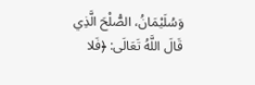وَسُلَيْمَانُ، الصُّلْحَ الَّذِي قَالَ اللَّهُ تَعَالَى: ﴿فَلا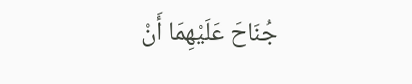جُنَاحَ عَلَيْهِمَا أَنْ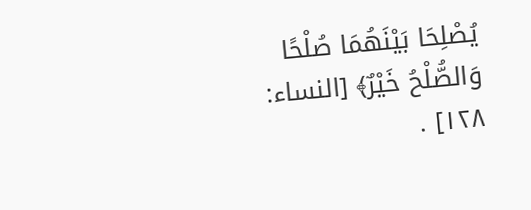يُصْلِحَا بَيْنَهُمَا صُلْحًا وَالصُّلْحُ خَيْرٌ﴾ [النساء: ١٢٨] .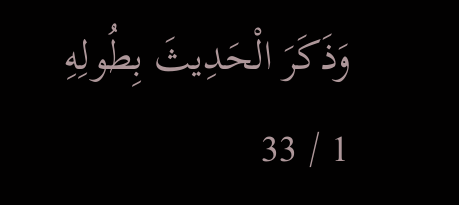وَذَكَرَ الْحَدِيثَ بِطُولِهِ
1 / 33